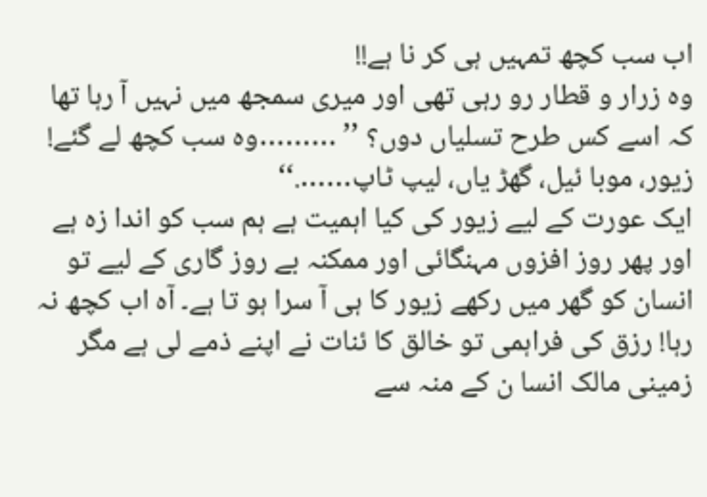اب سب کچھ تمہیں ہی کر نا ہے!!
وہ زرار و قطار رو رہی تھی اور میری سمجھ میں نہیں آ رہا تھا کہ اسے کس طرح تسلیاں دوں؟ ’’ ………وہ سب کچھ لے گئے! زیور، موبا ئیل، گھڑ یاں، لیپ ٹاپ…….‘‘
ایک عورت کے لیے زیور کی کیا اہمیت ہے ہم سب کو اندا زہ ہے اور پھر روز افزوں مہنگائی اور ممکنہ بے روز گاری کے لیے تو انسان کو گھر میں رکھے زیور کا ہی آ سرا ہو تا ہے۔ آہ اب کچھ نہ رہا! رزق کی فراہمی تو خالق کا ئنات نے اپنے ذمے لی ہے مگر زمینی مالک انسا ن کے منہ سے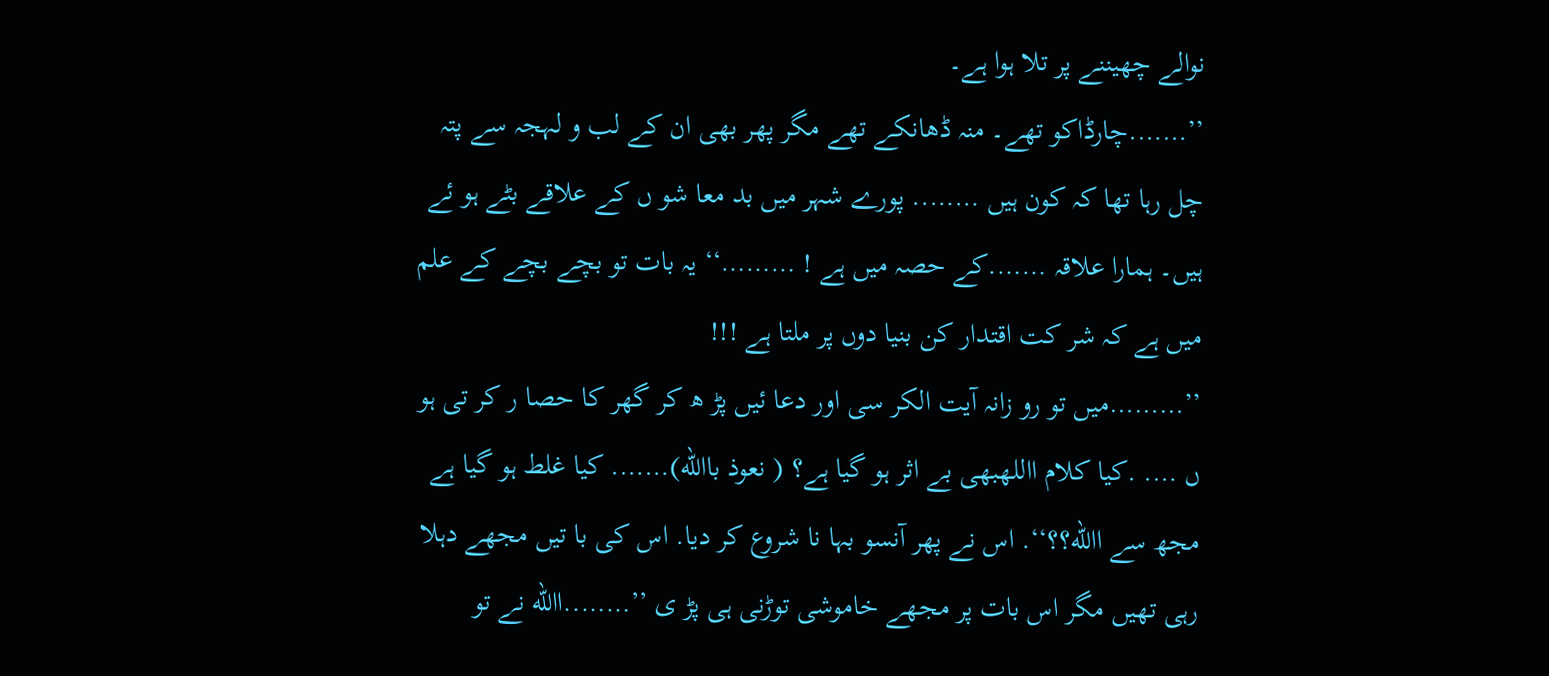نوالے چھیننے پر تلا ہوا ہے۔
’’…….چارڈاکو تھے۔ منہ ڈھانکے تھے مگر پھر بھی ان کے لب و لہجہ سے پتہ چل رہا تھا کہ کون ہیں …….. پورے شہر میں بد معا شو ں کے علاقے بٹے ہو ئے ہیں۔ ہمارا علاقہ …….کے حصہ میں ہے ! ………‘‘ یہ بات تو بچے بچے کے علم میں ہے کہ شر کت اقتدار کن بنیا دوں پر ملتا ہے !!!
’’………میں تو رو زانہ آیت الکر سی اور دعا ئیں پڑ ھ کر گھر کا حصا ر کر تی ہو ں …. .کیا کلام االلهبھی بے اثر ہو گیا ہے؟ ( نعوذ باالله)……. کیا غلط ہو گیا ہے مجھ سے االله؟؟‘‘. اس نے پھر آنسو بہا نا شروع کر دیا. اس کی با تیں مجھے دہلا رہی تھیں مگر اس بات پر مجھے خاموشی توڑنی ہی پڑ ی ’’……..االله نے تو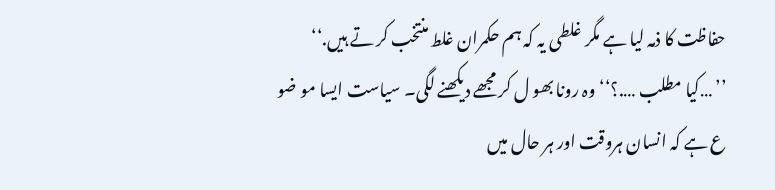حفاظت کا ذمہ لیا ہے مگر غلطی یہ کہ ہم حکمران غلط منتخب کر تے ہیں.‘‘
’’ …کیا مطلب ….؟‘‘ وہ رونا بھو ل کر مجھے دیکھنے لگی۔ سیاست ایسا مو ضو ع ہے کہ انسان ہروقت اور ہر حال میں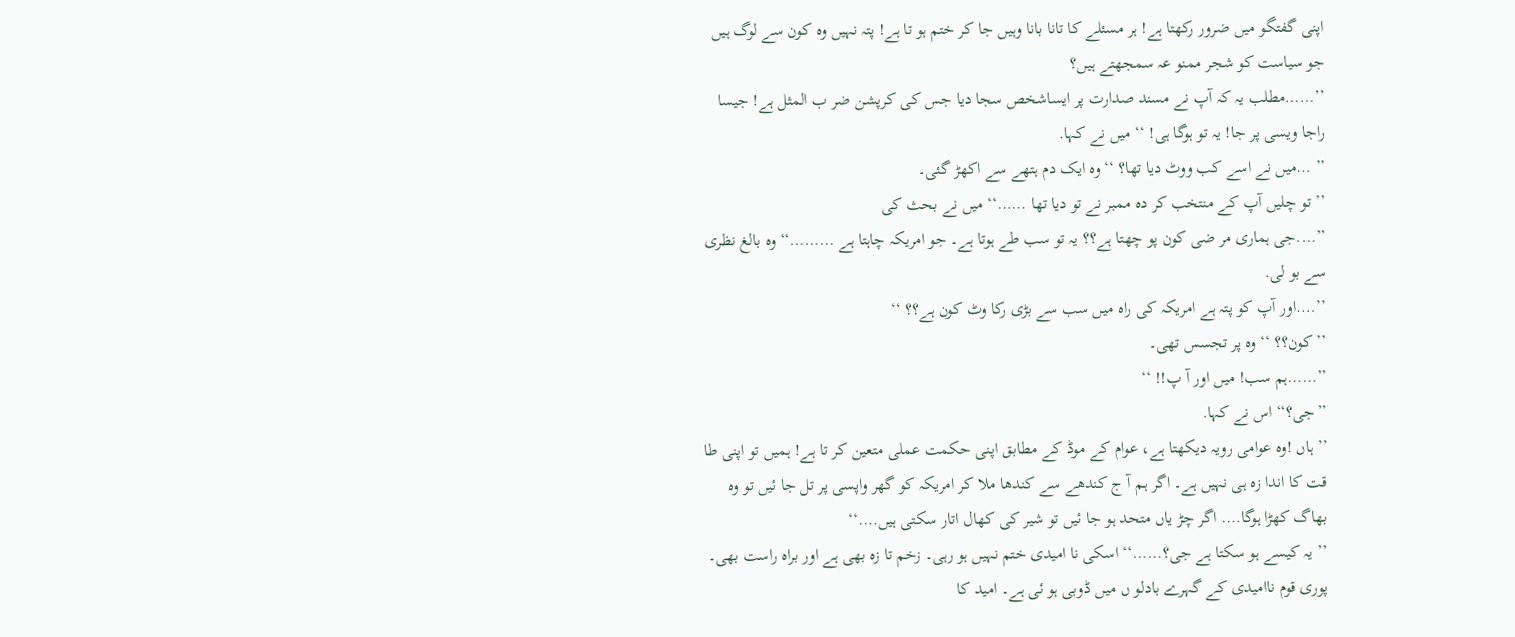اپنی گفتگو میں ضرور رکھتا ہے! ہر مسئلے کا تانا بانا وہیں جا کر ختم ہو تا ہے! پتہ نہیں وہ کون سے لوگ ہیں جو سیاست کو شجر ممنو عہ سمجھتے ہیں؟
’’……مطلب یہ کہ آپ نے مسند صدارت پر ایساشخص سجا دیا جس کی کرپشن ضر ب المثل ہے! جیسا راجا ویسی پر جا! یہ تو ہوگا ہی! ‘‘ میں نے کہا.
’’ …میں نے اسے کب ووٹ دیا تھا؟ ‘‘ وہ ایک دم ہتھے سے اکھڑ گئی۔
’’ تو چلیں آپ کے منتخب کر دہ ممبر نے تو دیا تھا ……‘‘ میں نے بحث کی
’’….جی ہماری مر ضی کون پو چھتا ہے؟؟ یہ تو سب طے ہوتا ہے۔ جو امریکہ چاہتا ہے ………‘‘ وہ بالغ نظری سے بو لی.
’’….اور آپ کو پتہ ہے امریکہ کی راہ میں سب سے بڑی رکا وٹ کون ہے؟؟ ‘‘
’’ کون؟؟ ‘‘ وہ پر تجسس تھی۔
’’……ہم سب! میں اور آ پ!! ‘‘
’’جی؟‘‘ اس نے کہا.
’’ ہاں !وہ عوامی رویہ دیکھتا ہے، عوام کے موڈ کے مطابق اپنی حکمت عملی متعین کر تا ہے! ہمیں تو اپنی طا قت کا اندا زہ ہی نہیں ہے۔ اگر ہم آ ج کندھے سے کندھا ملا کر امریکہ کو گھر واپسی پر تل جا ئیں تو وہ بھاگ کھڑا ہوگا…. اگر چڑ یاں متحد ہو جا ئیں تو شیر کی کھال اتار سکتی ہیں….‘‘
’’ یہ کیسے ہو سکتا ہے جی؟……‘‘ اسکی نا امیدی ختم نہیں ہو رہی۔ زخم تا زہ بھی ہے اور براہ راست بھی۔ پوری قوم ناامیدی کے گہرے بادلو ں میں ڈوبی ہو ئی ہے۔ امید کا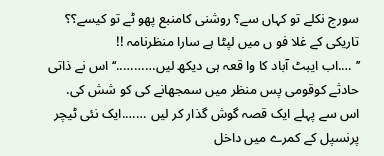سورج نکلے تو کہاں سے؟ روشنی کامنبع پھو ٹے تو کیسے؟؟ تاریکی کے غلا فو ں میں لپٹا ہے سارا منظرنامہ !!
’’ ….اب ایبٹ آباد کا وا قعہ ہی دیکھ لیں………..‘‘اس نے ذاتی حادثے کوقومی پس منظر میں سمجھانے کی کو شش کی.
اس سے پہلے ایک قصہ گوش گذار کر لیں …….ایک نئی ٹیچر پرنسپل کے کمرے میں داخل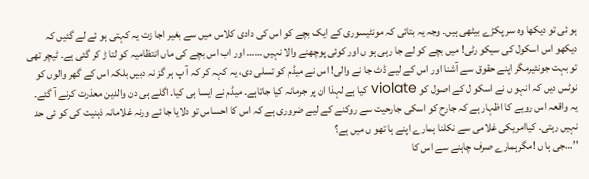ہو ئی تو دیکھا وہ سر پکڑے بیٹھی ہیں۔ وجہ یہ بتائی کہ مونٹیسوری کے ایک بچے کو اس کی دادی کلاس میں سے بغیر اجا زت یہ کہتی ہو ئے لے گئیں کہ دیکھو اس اسکول کی سیکو رٹی! میں بچے کو لے جا رہی ہو ں اور کوئی پوچھنے والا نہیں …… اور اب اس بچے کی ماں انتظامیہ کو لتا ڑ کر گئی ہے۔ ٹیچر تھی تو بہت جونئیرمگر اپنے حقوق سے آشنا اور اس کے لیے ڈٹ جا نے والی! اس نے میڈم کو تسلی دی، یہ کہہ کر کہ آ پ ہر گز نہ دبیں بلکہ اس کے گھر والوں کو نوٹس دیں کہ انہو ں نے اسکو ل کے اصول کو violate کیا ہے لہذا ان پر جرمانہ کیا جاتاہے۔ میڈم نے ایسا ہی کیا۔ اگلے ہی دن والدین معذرت کرنے آ گئے۔
یہ واقعہ اس رویے کا اظہار ہے کہ جارح کو اسکی جارحیت سے روکنے کے لیے ضروری ہے کہ اس کا احساس تو دلایا جا ئے ورنہ غلامانہ ذہنیت کی کو ئی حد نہیں رہتی۔ کیاامریکی غلامی سے نکلنا ہمارے اپنے ہا تھو ں میں ہے؟
’’…جی ہا ں !مگرہمارے صرف چاہنے سے اس کا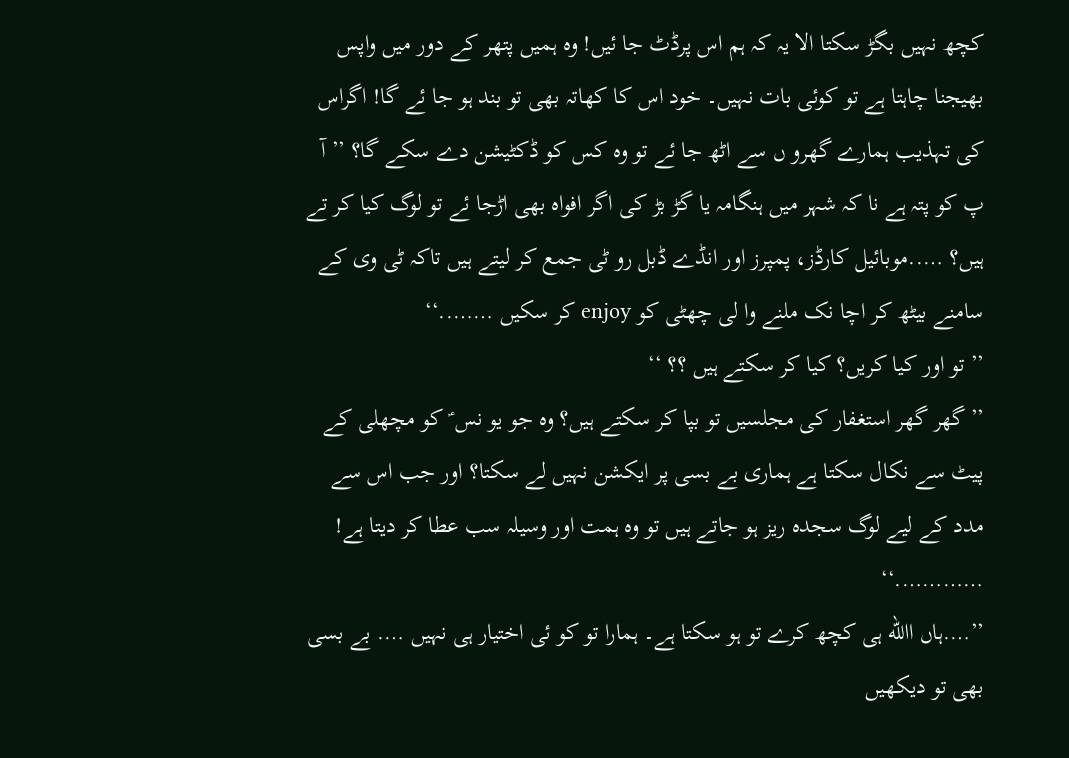کچھ نہیں بگڑ سکتا الا یہ کہ ہم اس پرڈٹ جا ئیں! وہ ہمیں پتھر کے دور میں واپس بھیجنا چاہتا ہے تو کوئی بات نہیں۔ خود اس کا کھاتہ بھی تو بند ہو جا ئے گا! اگراس کی تہذیب ہمارے گھرو ں سے اٹھ جا ئے تو وہ کس کو ڈکٹیشن دے سکے گا؟ ’’ آ پ کو پتہ ہے نا کہ شہر میں ہنگامہ یا گڑ بڑ کی اگر افواہ بھی اڑجا ئے تو لوگ کیا کر تے ہیں؟ …..موبائیل کارڈز، پمپرز اور انڈے ڈبل رو ٹی جمع کر لیتے ہیں تاکہ ٹی وی کے سامنے بیٹھ کر اچا نک ملنے وا لی چھٹی کو enjoy کر سکیں ……..‘‘
’’ تو اور کیا کریں؟ کیا کر سکتے ہیں ؟؟ ‘‘
’’ گھر گھر استغفار کی مجلسیں تو بپا کر سکتے ہیں؟ وہ جو یو نس ؑ کو مچھلی کے پیٹ سے نکال سکتا ہے ہماری بے بسی پر ایکشن نہیں لے سکتا؟ اور جب اس سے مدد کے لیے لوگ سجدہ ریز ہو جاتے ہیں تو وہ ہمت اور وسیلہ سب عطا کر دیتا ہے! ………….‘‘
’’….ہاں االله ہی کچھ کرے تو ہو سکتا ہے۔ ہمارا تو کو ئی اختیار ہی نہیں …. بے بسی بھی تو دیکھیں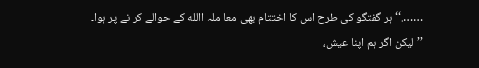…….‘‘ ہر گفتگو کی طرح اس کا اختتام بھی معا ملہ االله کے حوالے کر نے پر ہوا۔
’’لیکن اگر ہم اپنا عیش،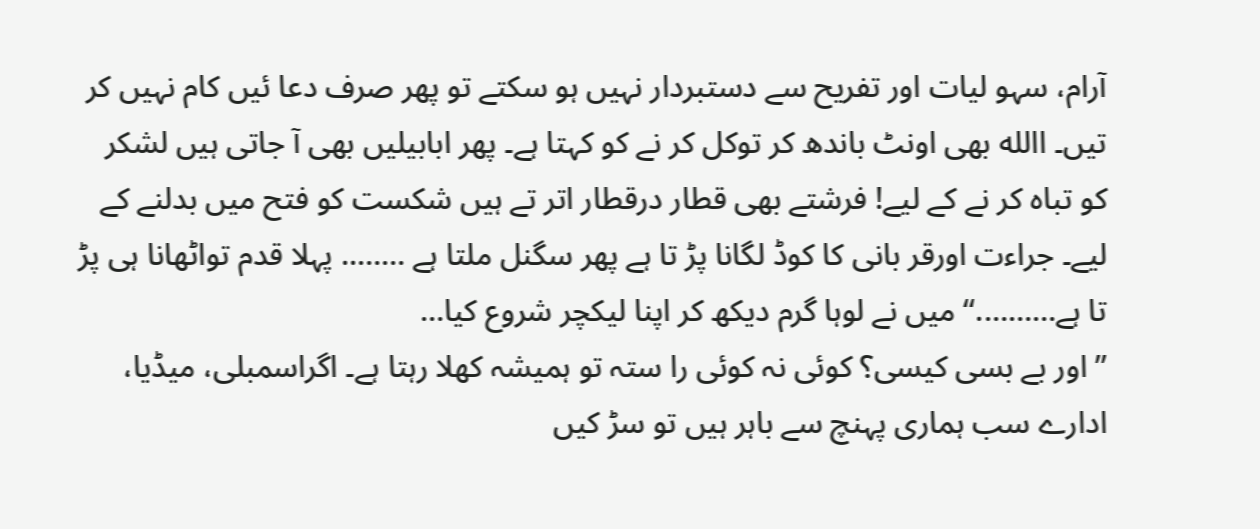آرام، سہو لیات اور تفریح سے دستبردار نہیں ہو سکتے تو پھر صرف دعا ئیں کام نہیں کر تیں۔ االله بھی اونٹ باندھ کر توکل کر نے کو کہتا ہے۔ پھر ابابیلیں بھی آ جاتی ہیں لشکر کو تباہ کر نے کے لیے! فرشتے بھی قطار درقطار اتر تے ہیں شکست کو فتح میں بدلنے کے لیے۔ جراءت اورقر بانی کا کوڈ لگانا پڑ تا ہے پھر سگنل ملتا ہے …….. پہلا قدم تواٹھانا ہی پڑ تا ہے……….‘‘ میں نے لوہا گرم دیکھ کر اپنا لیکچر شروع کیا…
’’ اور بے بسی کیسی؟ کوئی نہ کوئی را ستہ تو ہمیشہ کھلا رہتا ہے۔ اگراسمبلی، میڈیا، ادارے سب ہماری پہنچ سے باہر ہیں تو سڑ کیں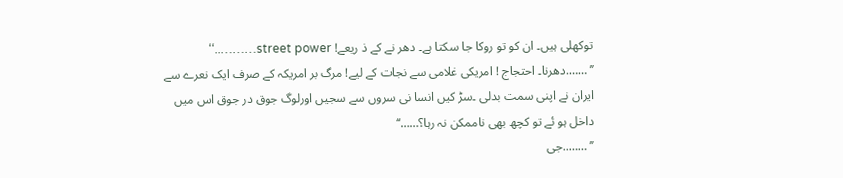توکھلی ہیں۔ ان کو تو روکا جا سکتا ہے۔ دھر نے کے ذ ریعے! street power………..‘‘
’’ …….دھرنا۔ احتجاج ! امریکی غلامی سے نجات کے لیے! مرگ بر امریکہ کے صرف ایک نعرے سے ایران نے اپنی سمت بدلی ۔سڑ کیں انسا نی سروں سے سجیں اورلوگ جوق در جوق اس میں داخل ہو ئے تو کچھ بھی ناممکن نہ رہا؟……‘‘
’’ ……..جی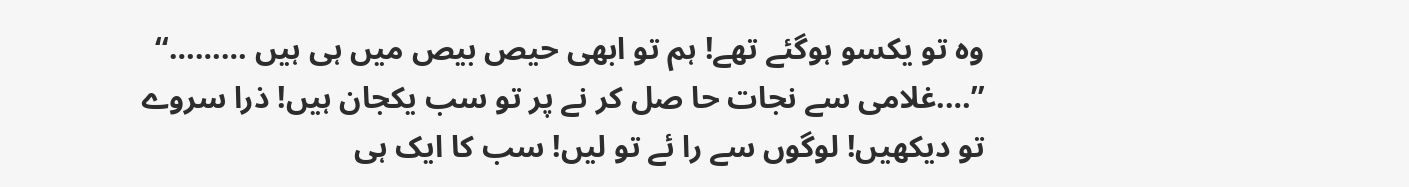وہ تو یکسو ہوگئے تھے! ہم تو ابھی حیص بیص میں ہی ہیں ………‘‘
’’….غلامی سے نجات حا صل کر نے پر تو سب یکجان ہیں! ذرا سروے تو دیکھیں! لوگوں سے را ئے تو لیں! سب کا ایک ہی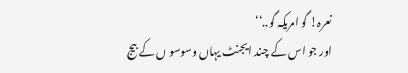نعرہ! گو امریکہ گو..‘‘
اور جو اس کے چند ایجنٹ یہاں وسوسو ں کے بیج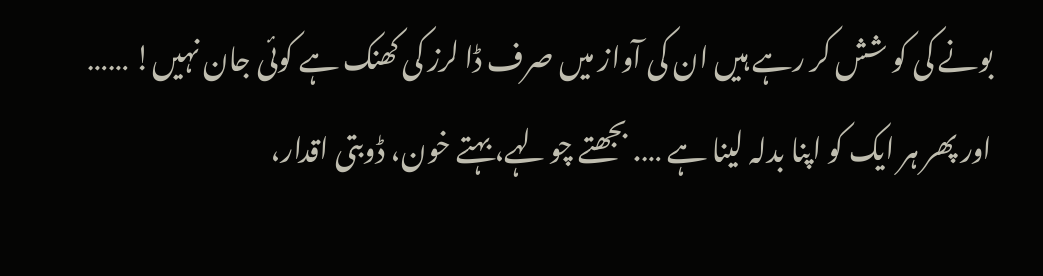بونے کی کو شش کر رہے ہیں ان کی آواز میں صرف ڈا لرز کی کھنک ہے کوئی جان نہیں! …… اور پھر ہر ایک کو اپنا بدلہ لینا ہے …. بجھتے چو لہے، بہتے خون، ڈوبتی اقدار،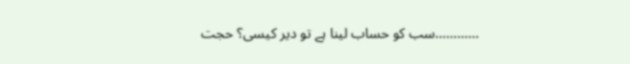…………سب کو حساب لینا ہے تو دیر کیسی؟ حجت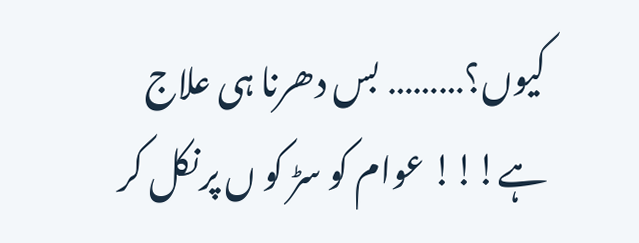کیوں؟……… بس دھرنا ہی علاج ہے!!! عوام کو سڑ کو ں پرنکل کر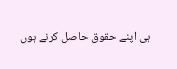ہی اپنے حقوق حاصل کرنے ہوں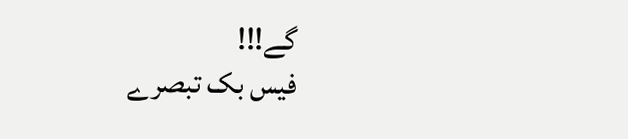گے!!!
فیس بک تبصرے